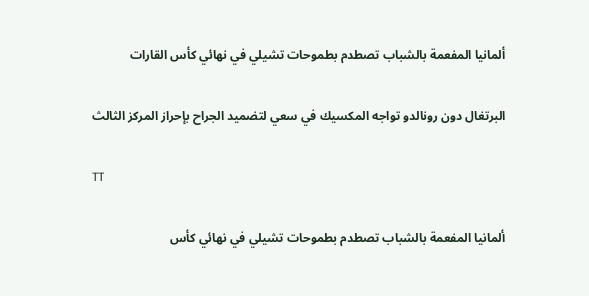ألمانيا المفعمة بالشباب تصطدم بطموحات تشيلي في نهائي كأس القارات

البرتغال دون رونالدو تواجه المكسيك في سعي لتضميد الجراح بإحراز المركز الثالث

TT

ألمانيا المفعمة بالشباب تصطدم بطموحات تشيلي في نهائي كأس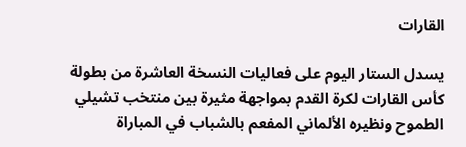القارات

يسدل الستار اليوم على فعاليات النسخة العاشرة من بطولة كأس القارات لكرة القدم بمواجهة مثيرة بين منتخب تشيلي الطموح ونظيره الألماني المفعم بالشباب في المباراة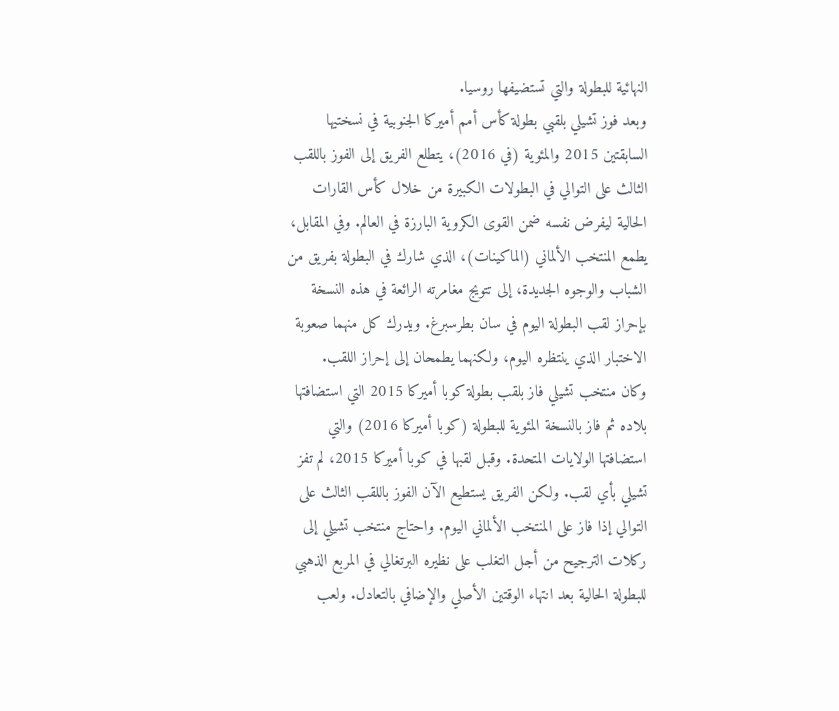النهائية للبطولة والتي تستضيفها روسيا.
وبعد فوز تشيلي بلقبي بطولة كأس أمم أميركا الجنوبية في نسختيها السابقتين 2015 والمئوية (في 2016)، يتطلع الفريق إلى الفوز باللقب الثالث على التوالي في البطولات الكبيرة من خلال كأس القارات الحالية ليفرض نفسه ضمن القوى الكروية البارزة في العالم. وفي المقابل، يطمع المنتخب الألماني (الماكينات)، الذي شارك في البطولة بفريق من الشباب والوجوه الجديدة، إلى تتويج مغامرته الرائعة في هذه النسخة بإحراز لقب البطولة اليوم في سان بطرسبرغ. ويدرك كل منهما صعوبة الاختبار الذي ينتظره اليوم، ولكنهما يطمحان إلى إحراز اللقب.
وكان منتخب تشيلي فاز بلقب بطولة كوبا أميركا 2015 التي استضافتها بلاده ثم فاز بالنسخة المئوية للبطولة (كوبا أميركا 2016) والتي استضافتها الولايات المتحدة. وقبل لقبها في كوبا أميركا 2015، لم تفز تشيلي بأي لقب. ولكن الفريق يستطيع الآن الفوز باللقب الثالث على التوالي إذا فاز على المنتخب الألماني اليوم. واحتاج منتخب تشيلي إلى ركلات الترجيح من أجل التغلب على نظيره البرتغالي في المربع الذهبي للبطولة الحالية بعد انتهاء الوقتين الأصلي والإضافي بالتعادل. ولعب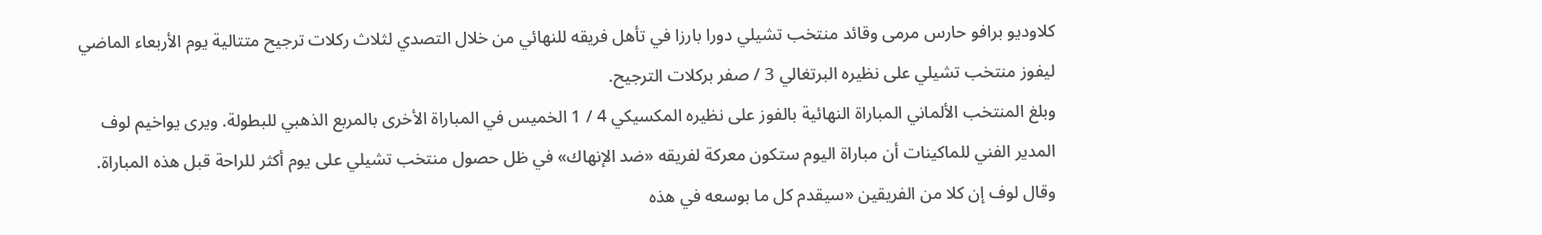كلاوديو برافو حارس مرمى وقائد منتخب تشيلي دورا بارزا في تأهل فريقه للنهائي من خلال التصدي لثلاث ركلات ترجيح متتالية يوم الأربعاء الماضي ليفوز منتخب تشيلي على نظيره البرتغالي 3 / صفر بركلات الترجيح.
وبلغ المنتخب الألماني المباراة النهائية بالفوز على نظيره المكسيكي 4 / 1 الخميس في المباراة الأخرى بالمربع الذهبي للبطولة. ويرى يواخيم لوف المدير الفني للماكينات أن مباراة اليوم ستكون معركة لفريقه «ضد الإنهاك» في ظل حصول منتخب تشيلي على يوم أكثر للراحة قبل هذه المباراة. وقال لوف إن كلا من الفريقين «سيقدم كل ما بوسعه في هذه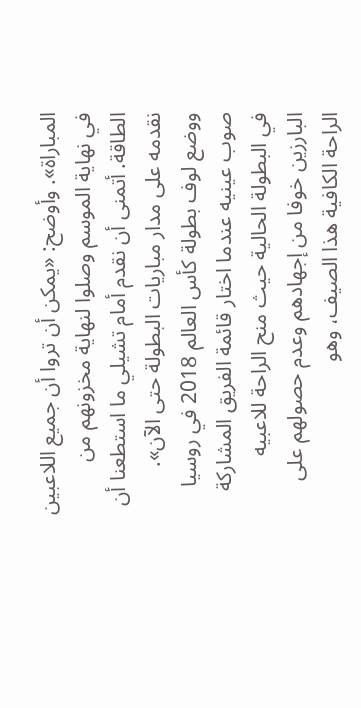المباراة». وأوضح: «يمكن أن تروا أن جميع اللاعبين في نهاية الموسم وصلوا لنهاية مخزونهم من الطاقة. أتمنى أن نقدم أمام تشيلي ما استطعنا أن نقدمه على مدار مباريات البطولة حتى الآن».
ووضع لوف بطولة كأس العالم 2018 في روسيا صوب عينيه عندما اختار قائمة الفريق المشاركة في البطولة الحالية حيث منح الراحة للاعبيه البارزين خوفا من إجهادهم وعدم حصولهم على الراحة الكافية هذا الصيف، وهو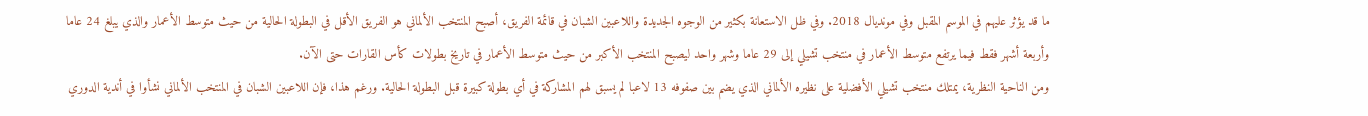ما قد يؤثر عليهم في الموسم المقبل وفي مونديال 2018. وفي ظل الاستعانة بكثير من الوجوه الجديدة واللاعبين الشبان في قائمة الفريق، أصبح المنتخب الألماني هو الفريق الأقل في البطولة الحالية من حيث متوسط الأعمار والذي يبلغ 24 عاما وأربعة أشهر فقط فيما يرتفع متوسط الأعمار في منتخب تشيلي إلى 29 عاما وشهر واحد ليصبح المنتخب الأكبر من حيث متوسط الأعمار في تاريخ بطولات كأس القارات حتى الآن.
ومن الناحية النظرية، يمتلك منتخب تشيلي الأفضلية على نظيره الألماني الذي يضم بين صفوفه 13 لاعبا لم يسبق لهم المشاركة في أي بطولة كبيرة قبل البطولة الحالية. ورغم هذا، فإن اللاعبين الشبان في المنتخب الألماني نشأوا في أندية الدوري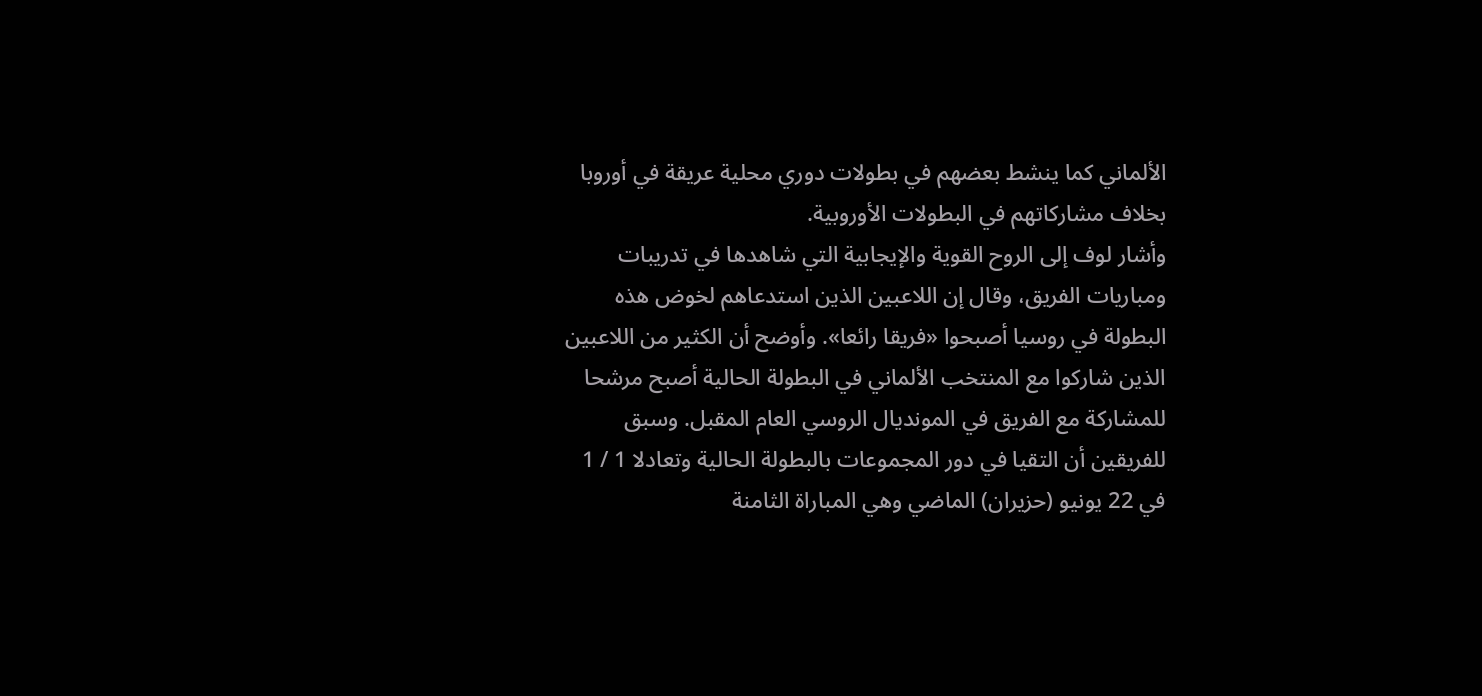الألماني كما ينشط بعضهم في بطولات دوري محلية عريقة في أوروبا بخلاف مشاركاتهم في البطولات الأوروبية.
وأشار لوف إلى الروح القوية والإيجابية التي شاهدها في تدريبات ومباريات الفريق، وقال إن اللاعبين الذين استدعاهم لخوض هذه البطولة في روسيا أصبحوا «فريقا رائعا». وأوضح أن الكثير من اللاعبين الذين شاركوا مع المنتخب الألماني في البطولة الحالية أصبح مرشحا للمشاركة مع الفريق في المونديال الروسي العام المقبل. وسبق للفريقين أن التقيا في دور المجموعات بالبطولة الحالية وتعادلا 1 / 1 في 22 يونيو (حزيران) الماضي وهي المباراة الثامنة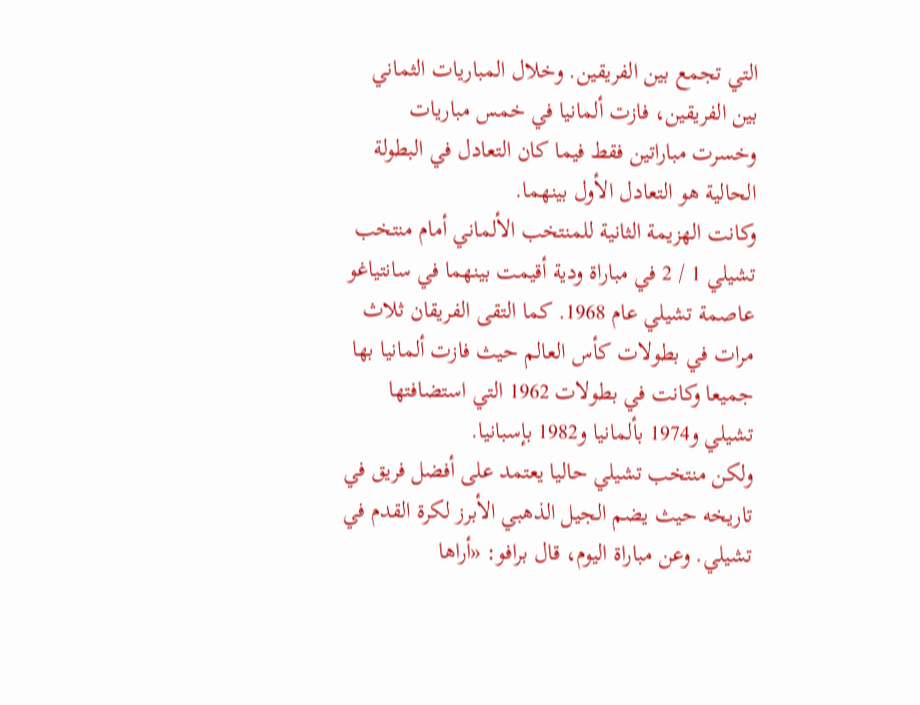التي تجمع بين الفريقين. وخلال المباريات الثماني بين الفريقين، فازت ألمانيا في خمس مباريات وخسرت مباراتين فقط فيما كان التعادل في البطولة الحالية هو التعادل الأول بينهما.
وكانت الهزيمة الثانية للمنتخب الألماني أمام منتخب تشيلي 1 / 2 في مباراة ودية أقيمت بينهما في سانتياغو عاصمة تشيلي عام 1968. كما التقى الفريقان ثلاث مرات في بطولات كأس العالم حيث فازت ألمانيا بها جميعا وكانت في بطولات 1962 التي استضافتها تشيلي و1974 بألمانيا و1982 بإسبانيا.
ولكن منتخب تشيلي حاليا يعتمد على أفضل فريق في تاريخه حيث يضم الجيل الذهبي الأبرز لكرة القدم في تشيلي. وعن مباراة اليوم، قال برافو: «أراها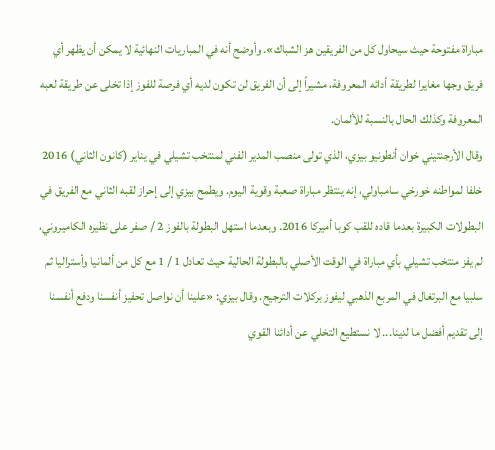مباراة مفتوحة حيث سيحاول كل من الفريقين هز الشباك». وأوضح أنه في المباريات النهائية لا يمكن أن يظهر أي فريق وجها مغايرا لطريقة أدائه المعروفة، مشيراً إلى أن الفريق لن تكون لديه أي فرصة للفوز إذا تخلى عن طريقة لعبه المعروفة وكذلك الحال بالنسبة للألمان.
وقال الأرجنتيني خوان أنطونيو بيزي، الذي تولى منصب المدير الفني لمنتخب تشيلي في يناير (كانون الثاني) 2016 خلفا لمواطنه خورخي سامباولي، إنه ينتظر مباراة صعبة وقوية اليوم. ويطمح بيزي إلى إحراز لقبه الثاني مع الفريق في البطولات الكبيرة بعدما قاده للقب كوبا أميركا 2016. وبعدما استهل البطولة بالفوز 2 / صفر على نظيره الكاميروني، لم يفز منتخب تشيلي بأي مباراة في الوقت الأصلي بالبطولة الحالية حيث تعادل 1 / 1 مع كل من ألمانيا وأستراليا ثم سلبيا مع البرتغال في المربع الذهبي ليفوز بركلات الترجيح. وقال بيزي: «علينا أن نواصل تحفيز أنفسنا ودفع أنفسنا إلى تقديم أفضل ما لدينا... لا نستطيع التخلي عن أدائنا القوي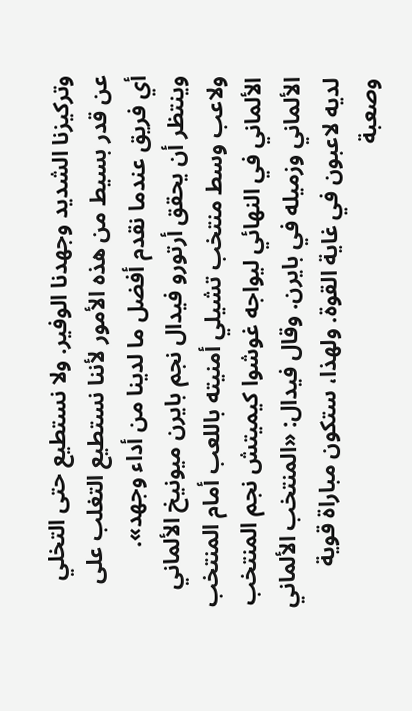وتركيزنا الشديد وجهدنا الوفير. ولا نستطيع حتى التخلي عن قدر بسيط من هذه الأمور لأننا نستطيع التغلب على أي فريق عندما نقدم أفضل ما لدينا من أداء وجهد».
وينتظر أن يحقق أرتورو فيدال نجم بايرن ميونيخ الألماني ولاعب وسط منتخب تشيلي أمنيته باللعب أمام المنتخب الألماني في النهائي ليواجه غوشوا كيميتش نجم المنتخب الألماني وزميله في بايرن. وقال فيدال: «المنتخب الألماني لديه لاعبون في غاية القوة. ولهذا، ستكون مباراة قوية وصعبة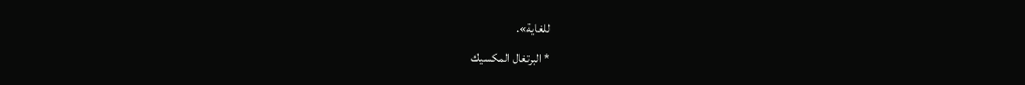للغاية».
* البرتغال المكسيك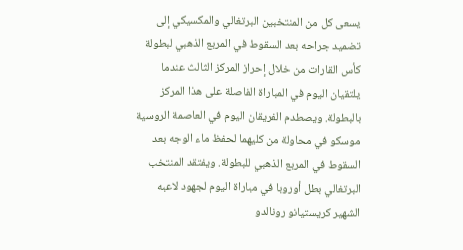يسعى كل من المنتخبين البرتغالي والمكسيكي إلى تضميد جراحه بعد السقوط في المربع الذهبي لبطولة كأس القارات من خلال إحراز المركز الثالث عندما يلتقيان اليوم في المباراة الفاصلة على هذا المركز بالبطولة. ويصطدم الفريقان اليوم في العاصمة الروسية موسكو في محاولة من كليهما لحفظ ماء الوجه بعد السقوط في المربع الذهبي للبطولة. ويفتقد المنتخب البرتغالي بطل أوروبا في مباراة اليوم لجهود لاعبه الشهير كريستيانو رونالدو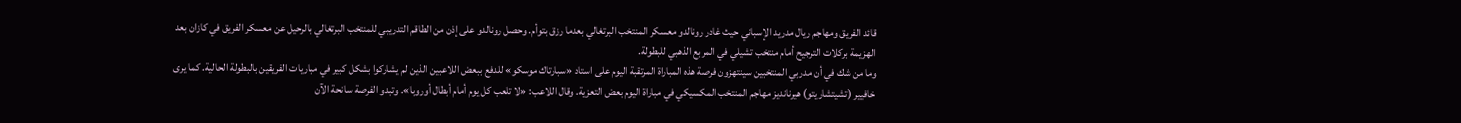قائد الفريق ومهاجم ريال مدريد الإسباني حيث غادر رونالدو معسكر المنتخب البرتغالي بعدما رزق بتوأم. وحصل رونالدو على إذن من الطاقم التدريبي للمنتخب البرتغالي بالرحيل عن معسكر الفريق في كازان بعد الهزيمة بركلات الترجيح أمام منتخب تشيلي في المربع الذهبي للبطولة.
وما من شك في أن مدربي المنتخبين سينتهزون فرصة هذه المباراة المرتقبة اليوم على استاد «سبارتاك موسكو» للدفع ببعض اللاعبين الذين لم يشاركوا بشكل كبير في مباريات الفريقين بالبطولة الحالية. كما يرى خافيير (تشيتشاريتو) هيرنانديز مهاجم المنتخب المكسيكي في مباراة اليوم بعض التعزية. وقال اللاعب: «لا تلعب كل يوم أمام أبطال أوروبا». وتبدو الفرصة سانحة الآن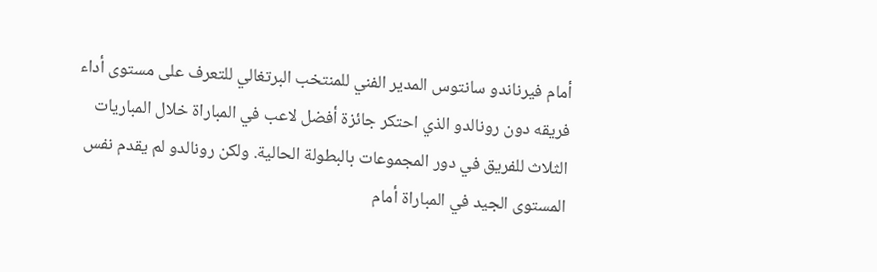أمام فيرناندو سانتوس المدير الفني للمنتخب البرتغالي للتعرف على مستوى أداء فريقه دون رونالدو الذي احتكر جائزة أفضل لاعب في المباراة خلال المباريات الثلاث للفريق في دور المجموعات بالبطولة الحالية. ولكن رونالدو لم يقدم نفس المستوى الجيد في المباراة أمام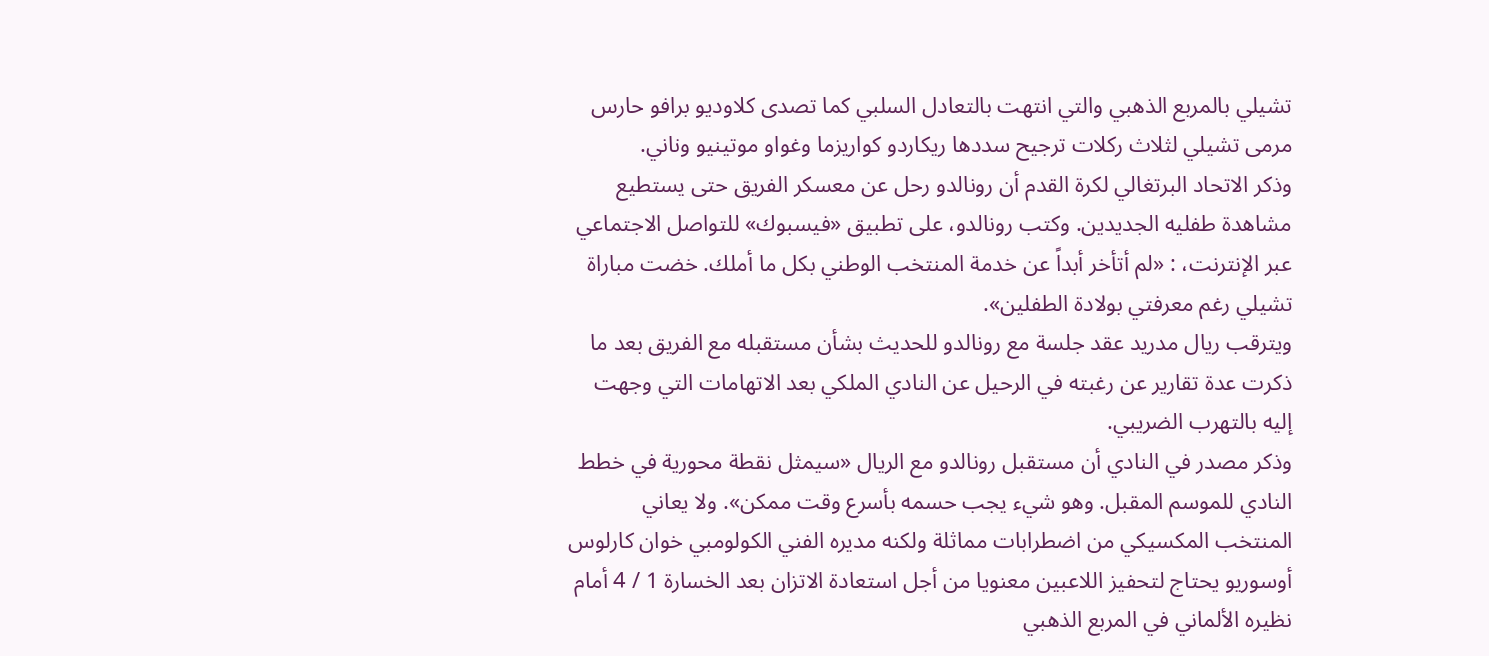تشيلي بالمربع الذهبي والتي انتهت بالتعادل السلبي كما تصدى كلاوديو برافو حارس مرمى تشيلي لثلاث ركلات ترجيح سددها ريكاردو كواريزما وغواو موتينيو وناني.
وذكر الاتحاد البرتغالي لكرة القدم أن رونالدو رحل عن معسكر الفريق حتى يستطيع مشاهدة طفليه الجديدين. وكتب رونالدو، على تطبيق «فيسبوك» للتواصل الاجتماعي عبر الإنترنت، : «لم أتأخر أبداً عن خدمة المنتخب الوطني بكل ما أملك. خضت مباراة تشيلي رغم معرفتي بولادة الطفلين».
ويترقب ريال مدريد عقد جلسة مع رونالدو للحديث بشأن مستقبله مع الفريق بعد ما ذكرت عدة تقارير عن رغبته في الرحيل عن النادي الملكي بعد الاتهامات التي وجهت إليه بالتهرب الضريبي.
وذكر مصدر في النادي أن مستقبل رونالدو مع الريال «سيمثل نقطة محورية في خطط النادي للموسم المقبل. وهو شيء يجب حسمه بأسرع وقت ممكن». ولا يعاني المنتخب المكسيكي من اضطرابات مماثلة ولكنه مديره الفني الكولومبي خوان كارلوس أوسوريو يحتاج لتحفيز اللاعبين معنويا من أجل استعادة الاتزان بعد الخسارة 1 / 4 أمام نظيره الألماني في المربع الذهبي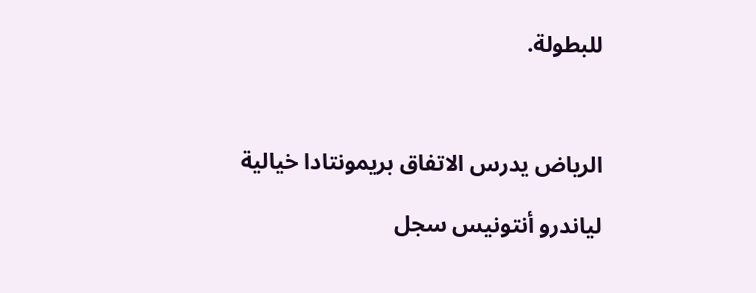للبطولة.



الرياض يدرس الاتفاق بريمونتادا خيالية

لياندرو أنتونيس سجل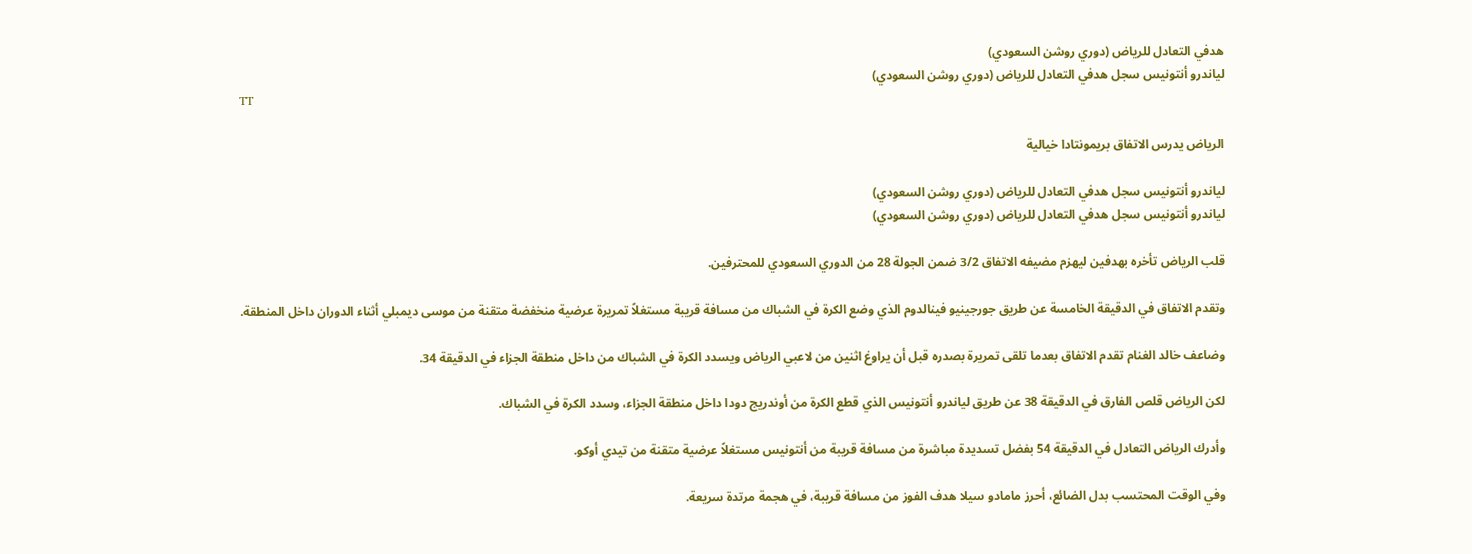هدفي التعادل للرياض (دوري روشن السعودي)
لياندرو أنتونيس سجل هدفي التعادل للرياض (دوري روشن السعودي)
TT

الرياض يدرس الاتفاق بريمونتادا خيالية

لياندرو أنتونيس سجل هدفي التعادل للرياض (دوري روشن السعودي)
لياندرو أنتونيس سجل هدفي التعادل للرياض (دوري روشن السعودي)

قلب الرياض تأخره بهدفين ليهزم مضيفه الاتفاق 3/2 ضمن الجولة 28 من الدوري السعودي للمحترفين.

وتقدم الاتفاق في الدقيقة الخامسة عن طريق جورجينيو فينالدوم الذي وضع الكرة في الشباك من مسافة قريبة مستغلاً تمريرة عرضية منخفضة متقنة من موسى ديمبلي أثناء الدوران داخل المنطقة.

وضاعف خالد الغنام تقدم الاتفاق بعدما تلقى تمريرة بصدره قبل أن يراوغ اثنين من لاعبي الرياض ويسدد الكرة في الشباك من داخل منطقة الجزاء في الدقيقة 34.

لكن الرياض قلص الفارق في الدقيقة 38 عن طريق لياندرو أنتونيس الذي قطع الكرة من أوندريج دودا داخل منطقة الجزاء، وسدد الكرة في الشباك.

وأدرك الرياض التعادل في الدقيقة 54 بفضل تسديدة مباشرة من مسافة قريبة من أنتونيس مستغلاً عرضية متقنة من تيدي أوكو.

وفي الوقت المحتسب بدل الضائع، أحرز مامادو سيلا هدف الفوز من مسافة قريبة، في هجمة مرتدة سريعة.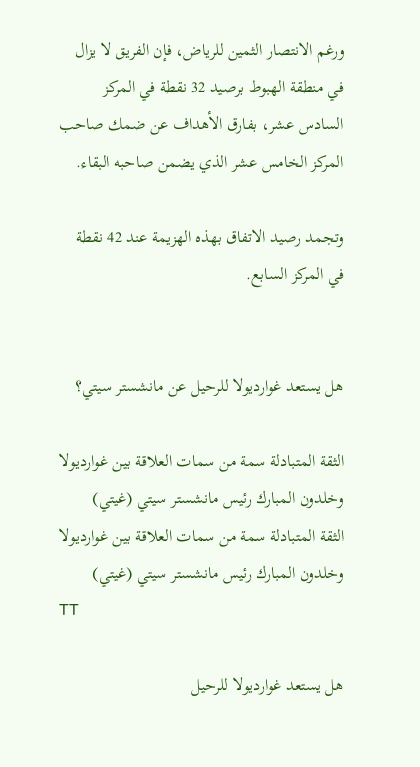ورغم الانتصار الثمين للرياض، فإن الفريق لا يزال في منطقة الهبوط برصيد 32 نقطة في المركز السادس عشر، بفارق الأهداف عن ضمك صاحب المركز الخامس عشر الذي يضمن صاحبه البقاء.

وتجمد رصيد الاتفاق بهذه الهزيمة عند 42 نقطة في المركز السابع.


هل يستعد غوارديولا للرحيل عن مانشستر سيتي؟

الثقة المتبادلة سمة من سمات العلاقة بين غوارديولا وخلدون المبارك رئيس مانشستر سيتي (غيتي)
الثقة المتبادلة سمة من سمات العلاقة بين غوارديولا وخلدون المبارك رئيس مانشستر سيتي (غيتي)
TT

هل يستعد غوارديولا للرحيل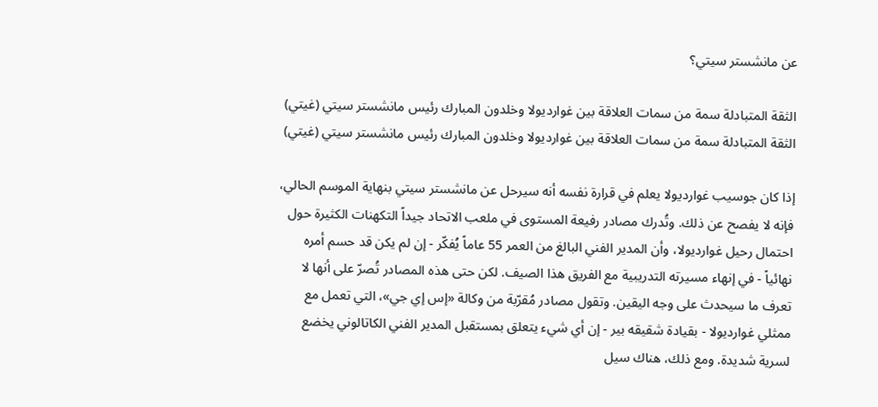عن مانشستر سيتي؟

الثقة المتبادلة سمة من سمات العلاقة بين غوارديولا وخلدون المبارك رئيس مانشستر سيتي (غيتي)
الثقة المتبادلة سمة من سمات العلاقة بين غوارديولا وخلدون المبارك رئيس مانشستر سيتي (غيتي)

إذا كان جوسيب غوارديولا يعلم في قرارة نفسه أنه سيرحل عن مانشستر سيتي بنهاية الموسم الحالي، فإنه لا يفصح عن ذلك. وتُدرك مصادر رفيعة المستوى في ملعب الاتحاد جيداً التكهنات الكثيرة حول احتمال رحيل غوارديولا، وأن المدير الفني البالغ من العمر 55 عاماً يُفكّر - إن لم يكن قد حسم أمره نهائياً - في إنهاء مسيرته التدريبية مع الفريق هذا الصيف. لكن حتى هذه المصادر تُصرّ على أنها لا تعرف ما سيحدث على وجه اليقين. وتقول مصادر مُقرّبة من وكالة «إس إي جي»، التي تعمل مع ممثلي غوارديولا - بقيادة شقيقه بير - إن أي شيء يتعلق بمستقبل المدير الفني الكاتالوني يخضع لسرية شديدة. ومع ذلك، هناك سيل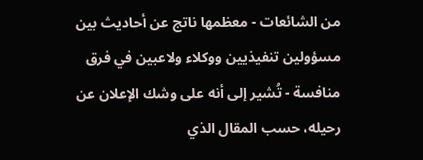من الشائعات - معظمها ناتج عن أحاديث بين مسؤولين تنفيذيين ووكلاء ولاعبين في فرق منافسة - تُشير إلى أنه على وشك الإعلان عن رحيله، حسب المقال الذي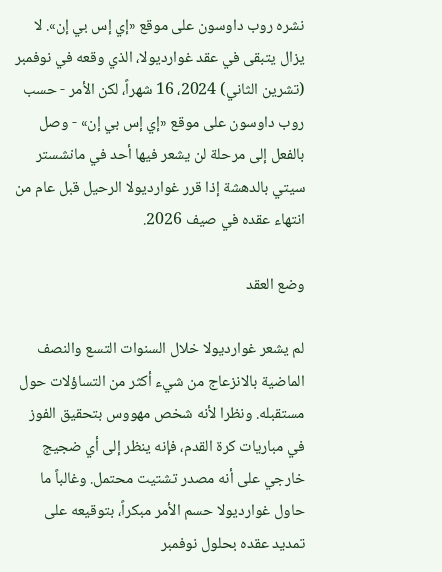نشره روب داوسون على موقع «إي إس بي إن». لا يزال يتبقى في عقد غوارديولا، الذي وقعه في نوفمبر (تشرين الثاني) 2024، 16 شهراً، لكن الأمر - حسب روب داوسون على موقع «إي إس بي إن» - وصل بالفعل إلى مرحلة لن يشعر فيها أحد في مانشستر سيتي بالدهشة إذا قرر غوارديولا الرحيل قبل عام من انتهاء عقده في صيف 2026.

وضع العقد

لم يشعر غوارديولا خلال السنوات التسع والنصف الماضية بالانزعاج من شيء أكثر من التساؤلات حول مستقبله. ونظرا لأنه شخص مهووس بتحقيق الفوز في مباريات كرة القدم، فإنه ينظر إلى أي ضجيج خارجي على أنه مصدر تشتيت محتمل. وغالباً ما حاول غوارديولا حسم الأمر مبكراً، بتوقيعه على تمديد عقده بحلول نوفمبر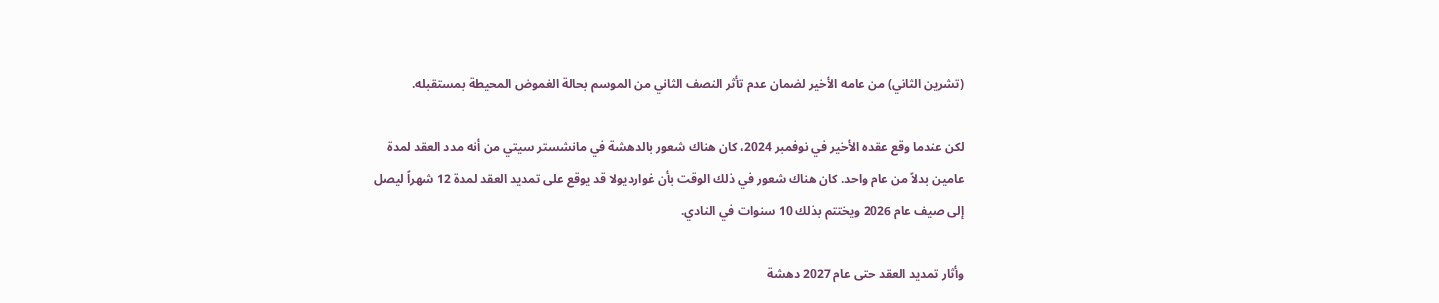(تشرين الثاني) من عامه الأخير لضمان عدم تأثر النصف الثاني من الموسم بحالة الغموض المحيطة بمستقبله.

لكن عندما وقع عقده الأخير في نوفمبر 2024، كان هناك شعور بالدهشة في مانشستر سيتي من أنه مدد العقد لمدة عامين بدلاً من عام واحد. كان هناك شعور في ذلك الوقت بأن غوارديولا قد يوقع على تمديد العقد لمدة 12 شهراً ليصل إلى صيف عام 2026 ويختتم بذلك 10 سنوات في النادي.

وأثار تمديد العقد حتى عام 2027 دهشة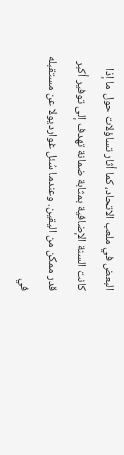البعض في ملعب الاتحاد، كما أثار تساؤلات حول ما إذا كانت السنة الإضافية بمثابة ضمانة تهدف إلى توفير أكبر قدر ممكن من اليقين. وعندما سُئل غوارديولا عن مستقبله في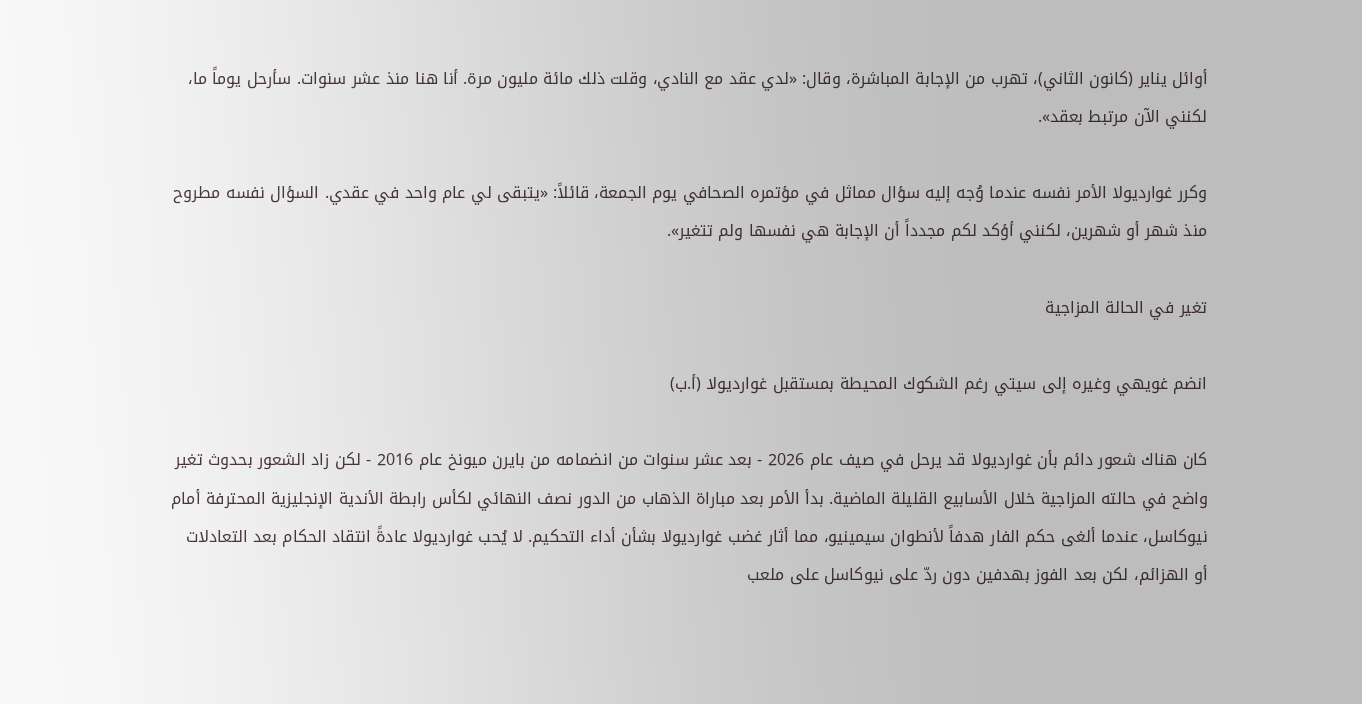أوائل يناير (كانون الثاني)، تهرب من الإجابة المباشرة، وقال: «لدي عقد مع النادي، وقلت ذلك مائة مليون مرة. أنا هنا منذ عشر سنوات. سأرحل يوماً ما، لكنني الآن مرتبط بعقد».

وكرر غوارديولا الأمر نفسه عندما وُجه إليه سؤال مماثل في مؤتمره الصحافي يوم الجمعة، قائلاً: «يتبقى لي عام واحد في عقدي. السؤال نفسه مطروح منذ شهر أو شهرين، لكنني أؤكد لكم مجدداً أن الإجابة هي نفسها ولم تتغير».

تغير في الحالة المزاجية

انضم غويهي وغيره إلى سيتي رغم الشكوك المحيطة بمستقبل غوارديولا (أ.ب)

كان هناك شعور دائم بأن غوارديولا قد يرحل في صيف عام 2026 - بعد عشر سنوات من انضمامه من بايرن ميونخ عام 2016 - لكن زاد الشعور بحدوث تغير واضح في حالته المزاجية خلال الأسابيع القليلة الماضية. بدأ الأمر بعد مباراة الذهاب من الدور نصف النهائي لكأس رابطة الأندية الإنجليزية المحترفة أمام نيوكاسل، عندما ألغى حكم الفار هدفاً لأنطوان سيمينيو، مما أثار غضب غوارديولا بشأن أداء التحكيم. لا يُحب غوارديولا عادةً انتقاد الحكام بعد التعادلات أو الهزائم، لكن بعد الفوز بهدفين دون ردّ على نيوكاسل على ملعب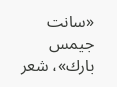«سانت جيمس بارك»، شعر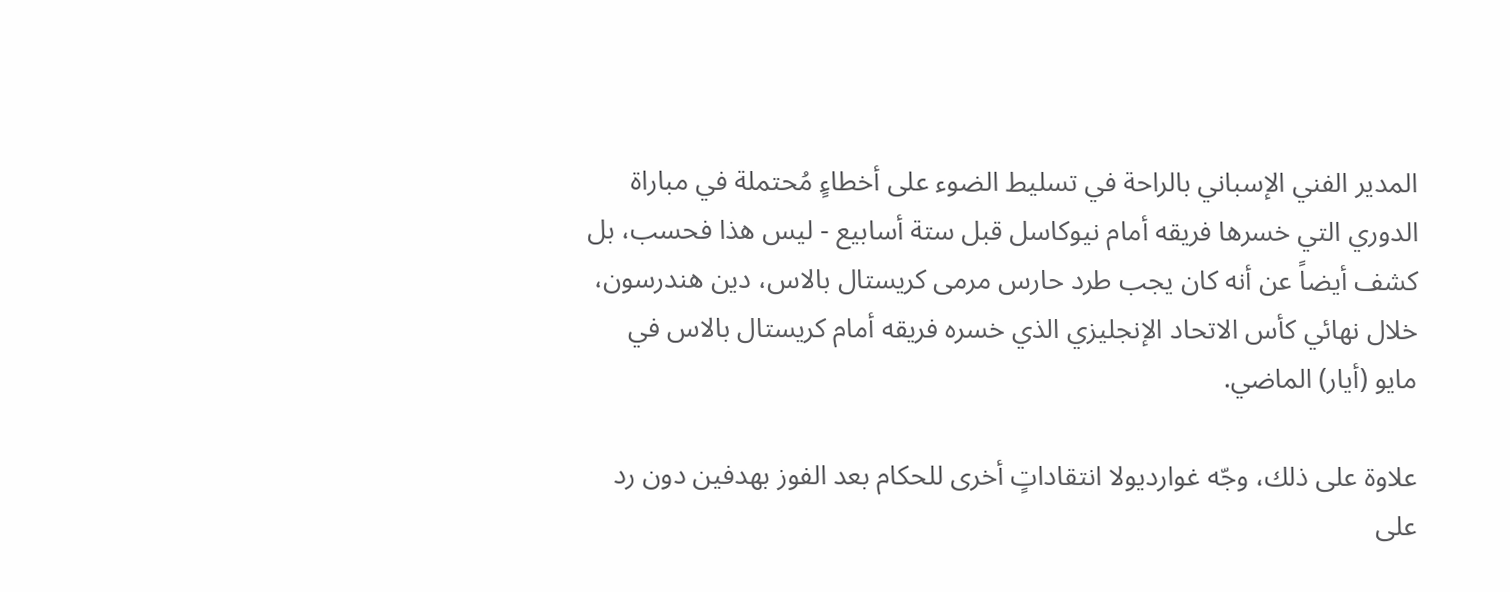المدير الفني الإسباني بالراحة في تسليط الضوء على أخطاءٍ مُحتملة في مباراة الدوري التي خسرها فريقه أمام نيوكاسل قبل ستة أسابيع - ليس هذا فحسب، بل كشف أيضاً عن أنه كان يجب طرد حارس مرمى كريستال بالاس، دين هندرسون، خلال نهائي كأس الاتحاد الإنجليزي الذي خسره فريقه أمام كريستال بالاس في مايو (أيار) الماضي.

علاوة على ذلك، وجّه غوارديولا انتقاداتٍ أخرى للحكام بعد الفوز بهدفين دون رد على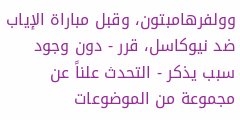وولفرهامبتون، وقبل مباراة الإياب ضد نيوكاسل، قرر - دون وجود سبب يذكر - التحدث علناً عن مجموعة من الموضوعات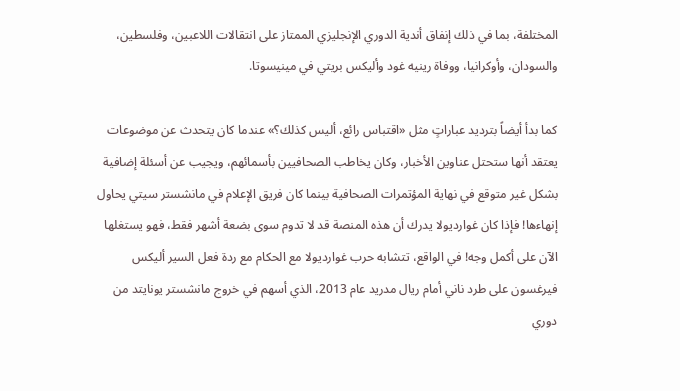المختلفة، بما في ذلك إنفاق أندية الدوري الإنجليزي الممتاز على انتقالات اللاعبين، وفلسطين، والسودان، وأوكرانيا، ووفاة رينيه غود وأليكس بريتي في مينيسوتا.

كما بدأ أيضاً بترديد عباراتٍ مثل «اقتباس رائع، أليس كذلك؟» عندما كان يتحدث عن موضوعات يعتقد أنها ستحتل عناوين الأخبار، وكان يخاطب الصحافيين بأسمائهم، ويجيب عن أسئلة إضافية بشكل غير متوقع في نهاية المؤتمرات الصحافية بينما كان فريق الإعلام في مانشستر سيتي يحاول إنهاءها! فإذا كان غوارديولا يدرك أن هذه المنصة قد لا تدوم سوى بضعة أشهر فقط، فهو يستغلها الآن على أكمل وجه! في الواقع، تتشابه حرب غوارديولا مع الحكام مع ردة فعل السير أليكس فيرغسون على طرد ناني أمام ريال مدريد عام 2013، الذي أسهم في خروج مانشستر يونايتد من دوري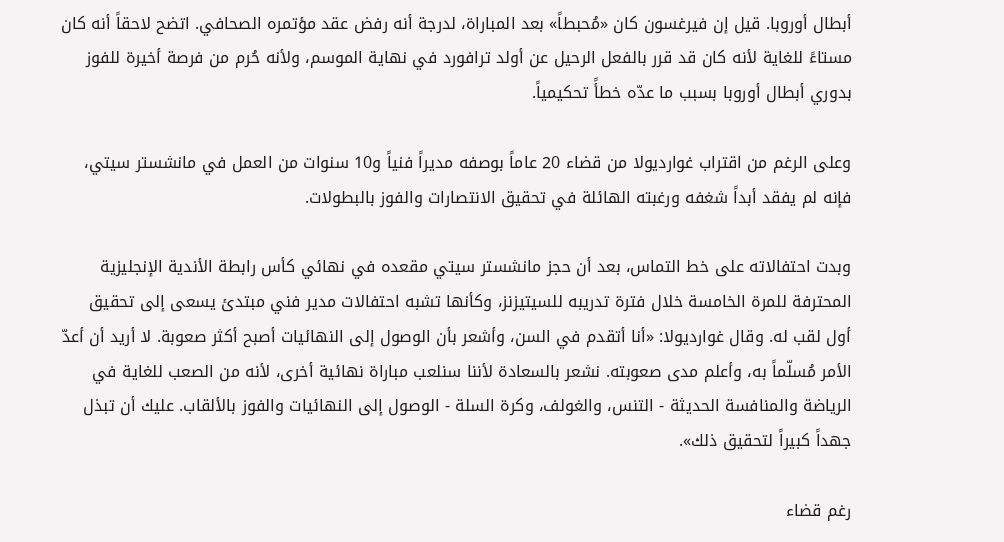أبطال أوروبا. قيل إن فيرغسون كان «مُحبطاً» بعد المباراة، لدرجة أنه رفض عقد مؤتمره الصحافي. اتضح لاحقاً أنه كان مستاءً للغاية لأنه كان قد قرر بالفعل الرحيل عن أولد ترافورد في نهاية الموسم، ولأنه حُرم من فرصة أخيرة للفوز بدوري أبطال أوروبا بسبب ما عدّه خطأً تحكيمياً.

وعلى الرغم من اقتراب غوارديولا من قضاء 20 عاماً بوصفه مديراً فنياً و10 سنوات من العمل في مانشستر سيتي، فإنه لم يفقد أبداً شغفه ورغبته الهائلة في تحقيق الانتصارات والفوز بالبطولات.

وبدت احتفالاته على خط التماس، بعد أن حجز مانشستر سيتي مقعده في نهائي كأس رابطة الأندية الإنجليزية المحترفة للمرة الخامسة خلال فترة تدريبه للسيتيزنز، وكأنها تشبه احتفالات مدير فني مبتدئ يسعى إلى تحقيق أول لقب له. وقال غوارديولا: «أنا أتقدم في السن، وأشعر بأن الوصول إلى النهائيات أصبح أكثر صعوبة. لا أريد أن أعدّ الأمر مُسلّماً به، وأعلم مدى صعوبته. نشعر بالسعادة لأننا سنلعب مباراة نهائية أخرى، لأنه من الصعب للغاية في الرياضة والمنافسة الحديثة - التنس، والغولف، وكرة السلة - الوصول إلى النهائيات والفوز بالألقاب. عليك أن تبذل جهداً كبيراً لتحقيق ذلك».

رغم قضاء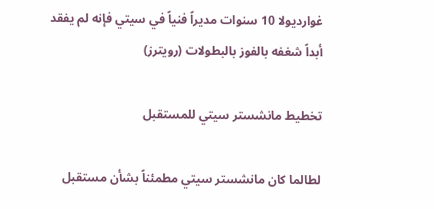غوارديولا 10 سنوات مديراً فنياً في سيتي فإنه لم يفقد أبداً شغفه بالفوز بالبطولات (رويترز)

تخطيط مانشستر سيتي للمستقبل

لطالما كان مانشستر سيتي مطمئناً بشأن مستقبل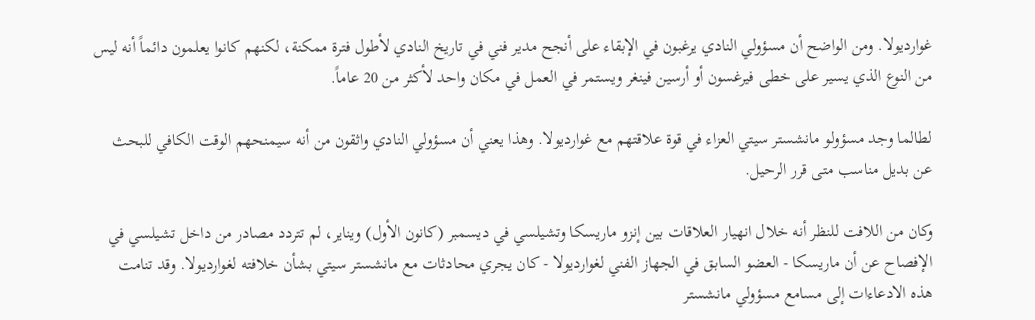غوارديولا. ومن الواضح أن مسؤولي النادي يرغبون في الإبقاء على أنجح مدير فني في تاريخ النادي لأطول فترة ممكنة، لكنهم كانوا يعلمون دائماً أنه ليس من النوع الذي يسير على خطى فيرغسون أو أرسين فينغر ويستمر في العمل في مكان واحد لأكثر من 20 عاماً.

لطالما وجد مسؤولو مانشستر سيتي العزاء في قوة علاقتهم مع غوارديولا. وهذا يعني أن مسؤولي النادي واثقون من أنه سيمنحهم الوقت الكافي للبحث عن بديل مناسب متى قرر الرحيل.

وكان من اللافت للنظر أنه خلال انهيار العلاقات بين إنزو ماريسكا وتشيلسي في ديسمبر (كانون الأول) ويناير، لم تتردد مصادر من داخل تشيلسي في الإفصاح عن أن ماريسكا - العضو السابق في الجهاز الفني لغوارديولا - كان يجري محادثات مع مانشستر سيتي بشأن خلافته لغوارديولا. وقد تنامت هذه الادعاءات إلى مسامع مسؤولي مانشستر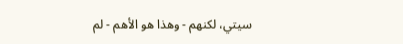سيتي، لكنهم - وهذا هو الأهم - لم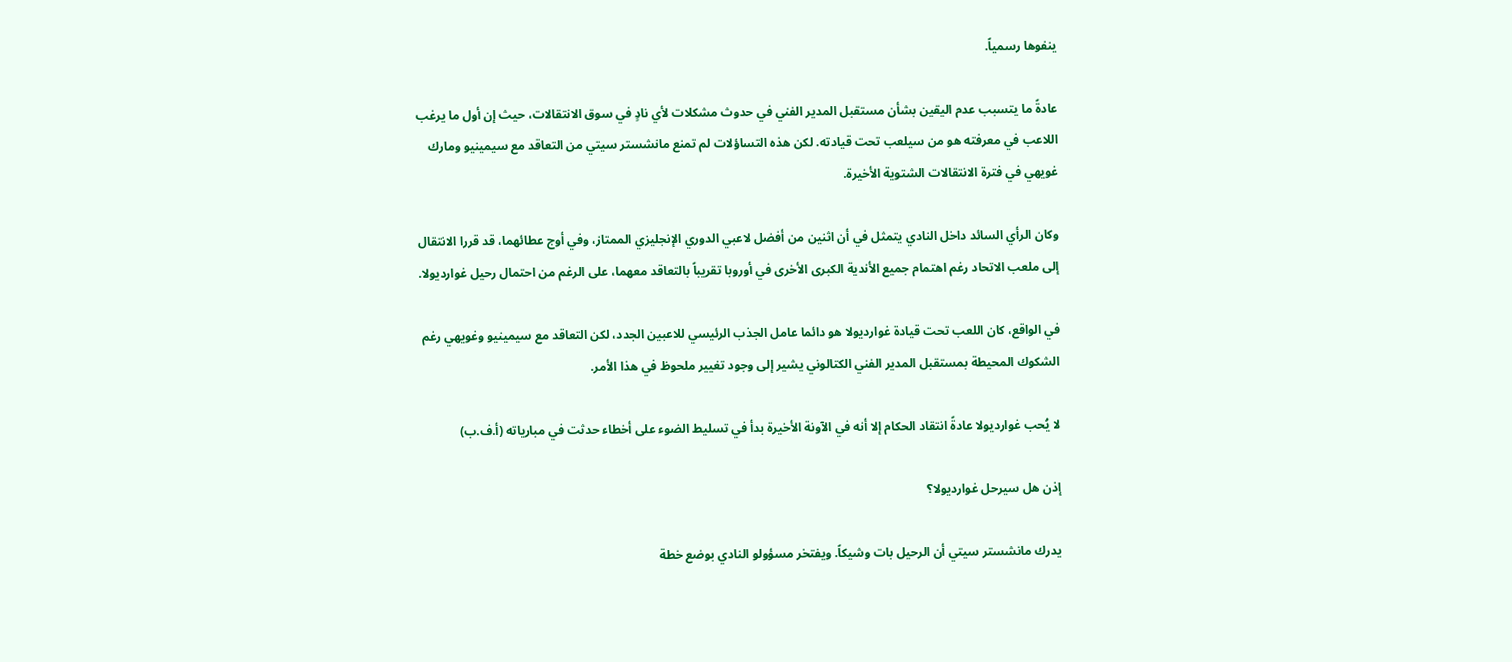ينفوها رسمياً.

عادةً ما يتسبب عدم اليقين بشأن مستقبل المدير الفني في حدوث مشكلات لأي نادٍ في سوق الانتقالات، حيث إن أول ما يرغب اللاعب في معرفته هو من سيلعب تحت قيادته. لكن هذه التساؤلات لم تمنع مانشستر سيتي من التعاقد مع سيمينيو ومارك غويهي في فترة الانتقالات الشتوية الأخيرة.

وكان الرأي السائد داخل النادي يتمثل في أن اثنين من أفضل لاعبي الدوري الإنجليزي الممتاز، وفي أوج عطائهما، قد قررا الانتقال إلى ملعب الاتحاد رغم اهتمام جميع الأندية الكبرى الأخرى في أوروبا تقريباً بالتعاقد معهما، على الرغم من احتمال رحيل غوارديولا.

في الواقع، كان اللعب تحت قيادة غوارديولا هو دائما عامل الجذب الرئيسي للاعبين الجدد، لكن التعاقد مع سيمينيو وغويهي رغم الشكوك المحيطة بمستقبل المدير الفني الكتالوني يشير إلى وجود تغيير ملحوظ في هذا الأمر.

لا يُحب غوارديولا عادةً انتقاد الحكام إلا أنه في الآونة الأخيرة بدأ في تسليط الضوء على أخطاء حدثت في مبارياته (أ.ف.ب)

إذن هل سيرحل غوارديولا؟

يدرك مانشستر سيتي أن الرحيل بات وشيكاً. ويفتخر مسؤولو النادي بوضع خطة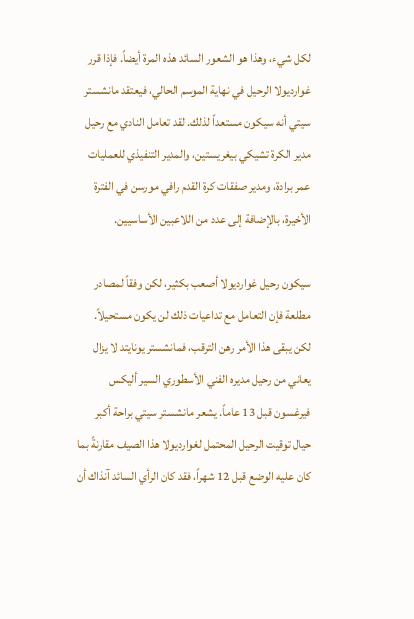لكل شيء، وهذا هو الشعور السائد هذه المرة أيضاً. فإذا قرر غوارديولا الرحيل في نهاية الموسم الحالي، فيعتقد مانشستر سيتي أنه سيكون مستعداً لذلك. لقد تعامل النادي مع رحيل مدير الكرة تشيكي بيغريستين، والمدير التنفيذي للعمليات عمر برادة، ومدير صفقات كرة القدم رافي مورسن في الفترة الأخيرة، بالإضافة إلى عدد من اللاعبين الأساسيين.

سيكون رحيل غوارديولا أصعب بكثير، لكن وفقاً لمصادر مطلعة فإن التعامل مع تداعيات ذلك لن يكون مستحيلاً. لكن يبقى هذا الأمر رهن الترقب، فمانشستر يونايتد لا يزال يعاني من رحيل مديره الفني الأسطوري السير أليكس فيرغسون قبل 13 عاماً. يشعر مانشستر سيتي براحة أكبر حيال توقيت الرحيل المحتمل لغوارديولا هذا الصيف مقارنةً بما كان عليه الوضع قبل 12 شهراً، فقد كان الرأي السائد آنذاك أن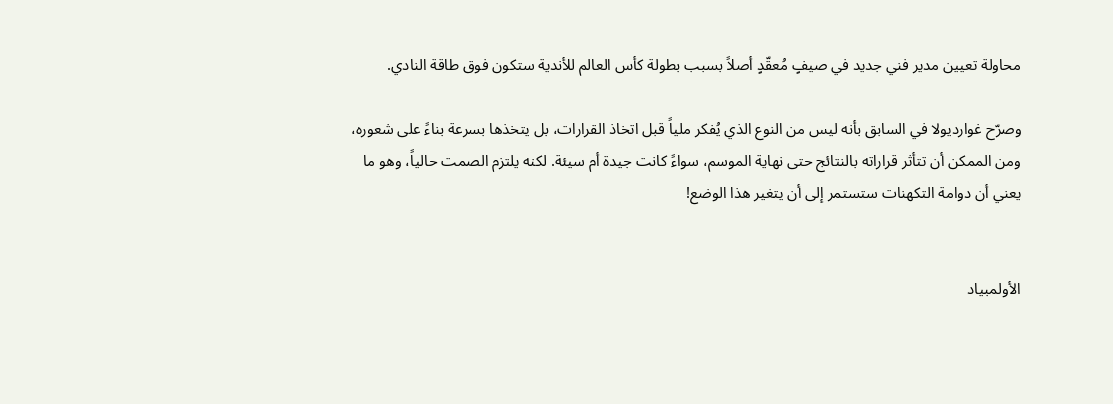محاولة تعيين مدير فني جديد في صيفٍ مُعقّدٍ أصلاً بسبب بطولة كأس العالم للأندية ستكون فوق طاقة النادي.

وصرّح غوارديولا في السابق بأنه ليس من النوع الذي يُفكر ملياً قبل اتخاذ القرارات، بل يتخذها بسرعة بناءً على شعوره، ومن الممكن أن تتأثر قراراته بالنتائج حتى نهاية الموسم، سواءً كانت جيدة أم سيئة. لكنه يلتزم الصمت حالياً، وهو ما يعني أن دوامة التكهنات ستستمر إلى أن يتغير هذا الوضع!


الأولمبياد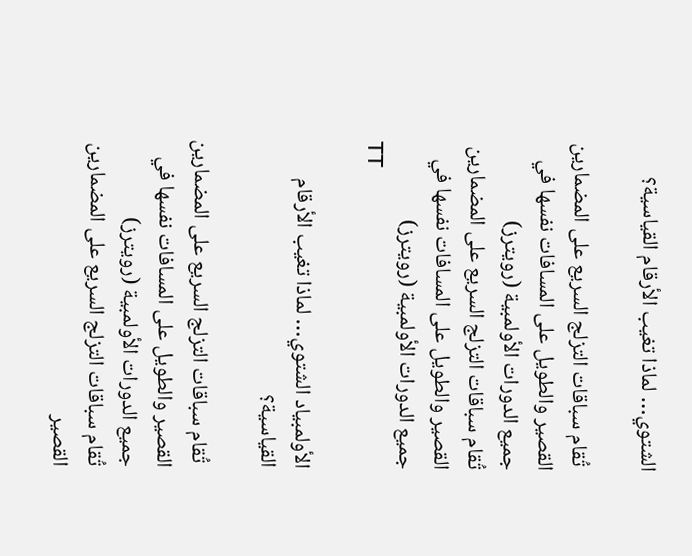الشتوي… لماذا تغيب الأرقام القياسية؟

 تُقام سباقات التزلج السريع على المضمارين القصير والطويل على المسافات نفسها في جميع الدورات الأولمبية (رويترز)
تُقام سباقات التزلج السريع على المضمارين القصير والطويل على المسافات نفسها في جميع الدورات الأولمبية (رويترز)
TT

الأولمبياد الشتوي… لماذا تغيب الأرقام القياسية؟

 تُقام سباقات التزلج السريع على المضمارين القصير والطويل على المسافات نفسها في جميع الدورات الأولمبية (رويترز)
تُقام سباقات التزلج السريع على المضمارين القصير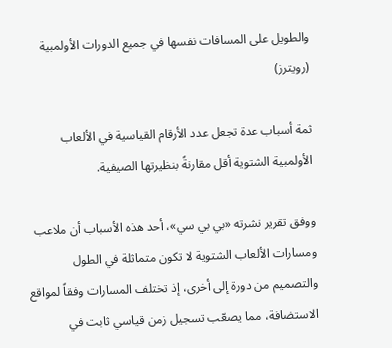والطويل على المسافات نفسها في جميع الدورات الأولمبية (رويترز)

ثمة أسباب عدة تجعل عدد الأرقام القياسية في الألعاب الأولمبية الشتوية أقل مقارنةً بنظيرتها الصيفية.

ووفق تقرير نشرته «بي بي سي»، أحد هذه الأسباب أن ملاعب ومسارات الألعاب الشتوية لا تكون متماثلة في الطول والتصميم من دورة إلى أخرى، إذ تختلف المسارات وفقاً لمواقع الاستضافة، مما يصعّب تسجيل زمن قياسي ثابت في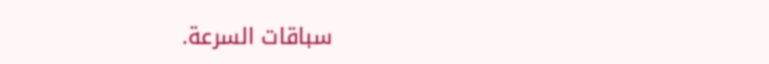سباقات السرعة.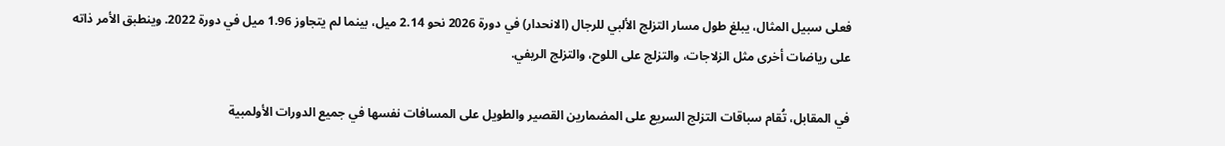فعلى سبيل المثال، يبلغ طول مسار التزلج الألبي للرجال (الانحدار) في دورة 2026 نحو 2.14 ميل، بينما لم يتجاوز 1.96 ميل في دورة 2022. وينطبق الأمر ذاته على رياضات أخرى مثل الزلاجات، والتزلج على اللوح، والتزلج الريفي.

في المقابل، تُقام سباقات التزلج السريع على المضمارين القصير والطويل على المسافات نفسها في جميع الدورات الأولمبية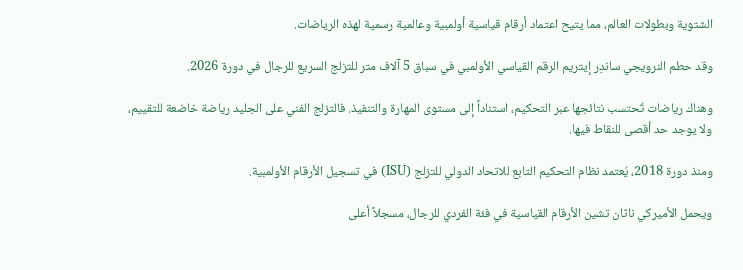الشتوية وبطولات العالم، مما يتيح اعتماد أرقام قياسية أولمبية وعالمية رسمية لهذه الرياضات.

وقد حطم النرويجي ساندِر إيتريم الرقم القياسي الأولمبي في سباق 5 آلاف متر للتزلج السريع للرجال في دورة 2026.

وهناك رياضات تُحتسب نتائجها عبر التحكيم، استناداً إلى مستوى المهارة والتنفيذ. فالتزلج الفني على الجليد رياضة خاضعة للتقييم، ولا يوجد حد أقصى للنقاط فيها.

ومنذ دورة 2018، يُعتمد نظام التحكيم التابع للاتحاد الدولي للتزلج (ISU) في تسجيل الأرقام الأولمبية.

ويحمل الأميركي ناثان تشين الأرقام القياسية في فئة الفردي للرجال، مسجلاً أعلى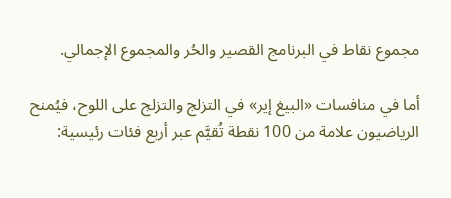مجموع نقاط في البرنامج القصير والحُر والمجموع الإجمالي.

أما في منافسات «البيغ إير» في التزلج والتزلج على اللوح، فيُمنح الرياضيون علامة من 100 نقطة تُقيَّم عبر أربع فئات رئيسية: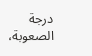درجة الصعوبة،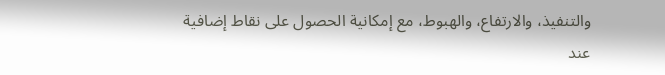والتنفيذ، والارتفاع، والهبوط، مع إمكانية الحصول على نقاط إضافية عند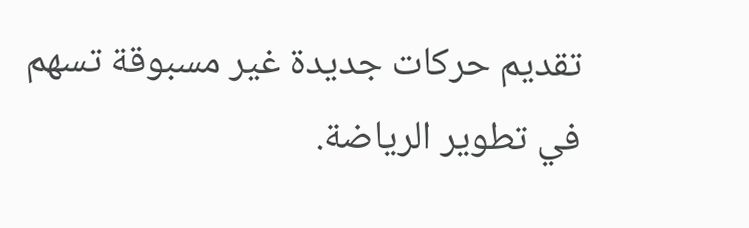تقديم حركات جديدة غير مسبوقة تسهم في تطوير الرياضة.